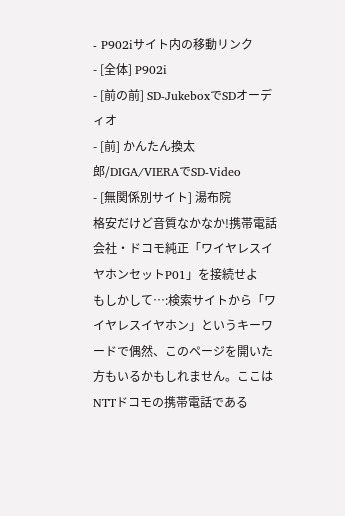- P902iサイト内の移動リンク
- [全体] P902i
- [前の前] SD-JukeboxでSDオーディオ
- [前] かんたん換太郎/DIGA/VIERAでSD-Video
- [無関係別サイト] 湯布院
格安だけど音質なかなか!携帯電話会社・ドコモ純正「ワイヤレスイヤホンセットP01」を接続せよ
もしかして…:検索サイトから「ワイヤレスイヤホン」というキーワードで偶然、このページを開いた方もいるかもしれません。ここはNTTドコモの携帯電話である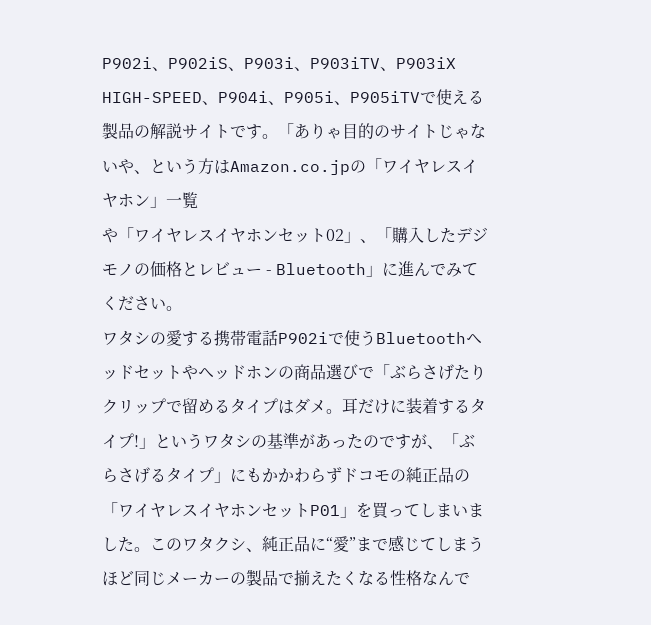P902i、P902iS、P903i、P903iTV、P903iX HIGH-SPEED、P904i、P905i、P905iTVで使える製品の解説サイトです。「ありゃ目的のサイトじゃないや、という方はAmazon.co.jpの「ワイヤレスイヤホン」一覧
や「ワイヤレスイヤホンセット02」、「購入したデジモノの価格とレビュー - Bluetooth」に進んでみてください。
ワタシの愛する携帯電話P902iで使うBluetoothヘッドセットやヘッドホンの商品選びで「ぶらさげたりクリップで留めるタイプはダメ。耳だけに装着するタイプ!」というワタシの基準があったのですが、「ぶらさげるタイプ」にもかかわらずドコモの純正品の「ワイヤレスイヤホンセットP01」を買ってしまいました。このワタクシ、純正品に“愛”まで感じてしまうほど同じメーカーの製品で揃えたくなる性格なんで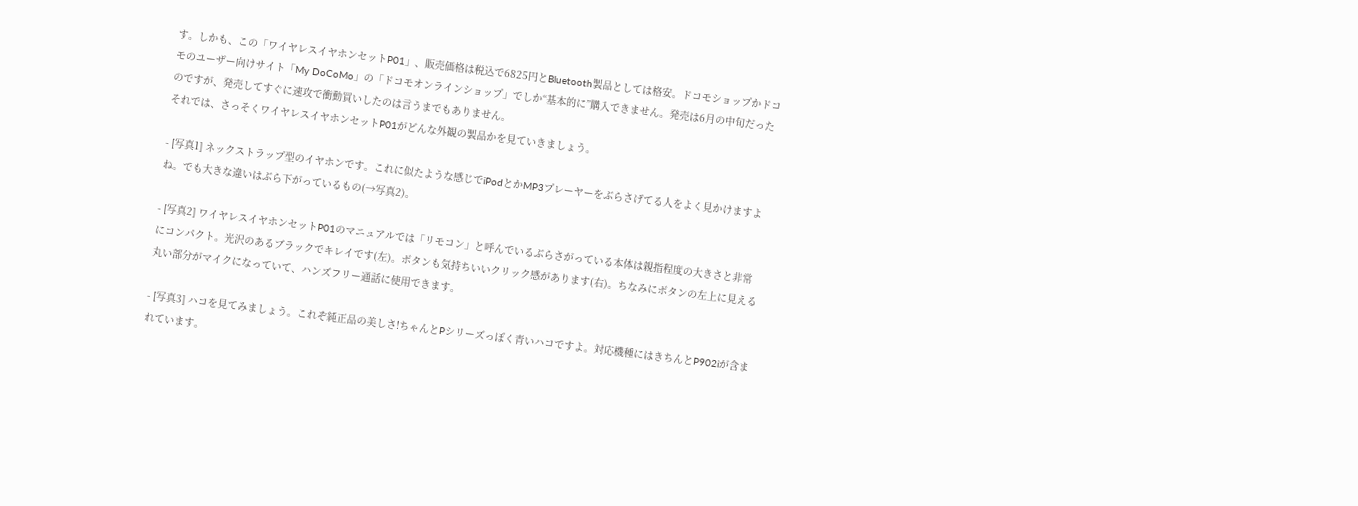す。しかも、この「ワイヤレスイヤホンセットP01」、販売価格は税込で6825円とBluetooth製品としては格安。ドコモショップかドコモのユーザー向けサイト「My DoCoMo」の「ドコモオンラインショップ」でしか“基本的に”購入できません。発売は6月の中旬だったのですが、発売してすぐに速攻で衝動買いしたのは言うまでもありません。
それでは、さっそくワイヤレスイヤホンセットP01がどんな外観の製品かを見ていきましょう。

- [写真1] ネックストラップ型のイヤホンです。これに似たような感じでiPodとかMP3プレーヤーをぶらさげてる人をよく見かけますよね。でも大きな違いはぶら下がっているもの(→写真2)。

- [写真2] ワイヤレスイヤホンセットP01のマニュアルでは「リモコン」と呼んでいるぶらさがっている本体は親指程度の大きさと非常にコンパクト。光沢のあるブラックでキレイです(左)。ボタンも気持ちいいクリック感があります(右)。ちなみにボタンの左上に見える丸い部分がマイクになっていて、ハンズフリー通話に使用できます。

- [写真3] ハコを見てみましょう。これぞ純正品の美しさ!ちゃんとPシリーズっぽく青いハコですよ。対応機種にはきちんとP902iが含まれています。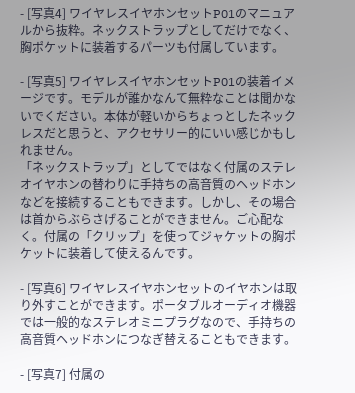- [写真4] ワイヤレスイヤホンセットP01のマニュアルから抜粋。ネックストラップとしてだけでなく、胸ポケットに装着するパーツも付属しています。

- [写真5] ワイヤレスイヤホンセットP01の装着イメージです。モデルが誰かなんて無粋なことは聞かないでください。本体が軽いからちょっとしたネックレスだと思うと、アクセサリー的にいい感じかもしれません。
「ネックストラップ」としてではなく付属のステレオイヤホンの替わりに手持ちの高音質のヘッドホンなどを接続することもできます。しかし、その場合は首からぶらさげることができません。ご心配なく。付属の「クリップ」を使ってジャケットの胸ポケットに装着して使えるんです。

- [写真6] ワイヤレスイヤホンセットのイヤホンは取り外すことができます。ポータブルオーディオ機器では一般的なステレオミニプラグなので、手持ちの高音質ヘッドホンにつなぎ替えることもできます。

- [写真7] 付属の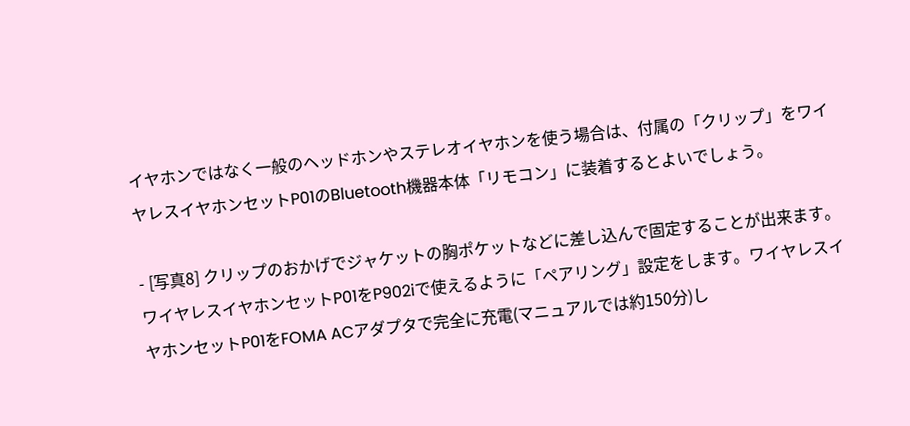イヤホンではなく一般のヘッドホンやステレオイヤホンを使う場合は、付属の「クリップ」をワイヤレスイヤホンセットP01のBluetooth機器本体「リモコン」に装着するとよいでしょう。

- [写真8] クリップのおかげでジャケットの胸ポケットなどに差し込んで固定することが出来ます。
ワイヤレスイヤホンセットP01をP902iで使えるように「ペアリング」設定をします。ワイヤレスイヤホンセットP01をFOMA ACアダプタで完全に充電(マニュアルでは約150分)し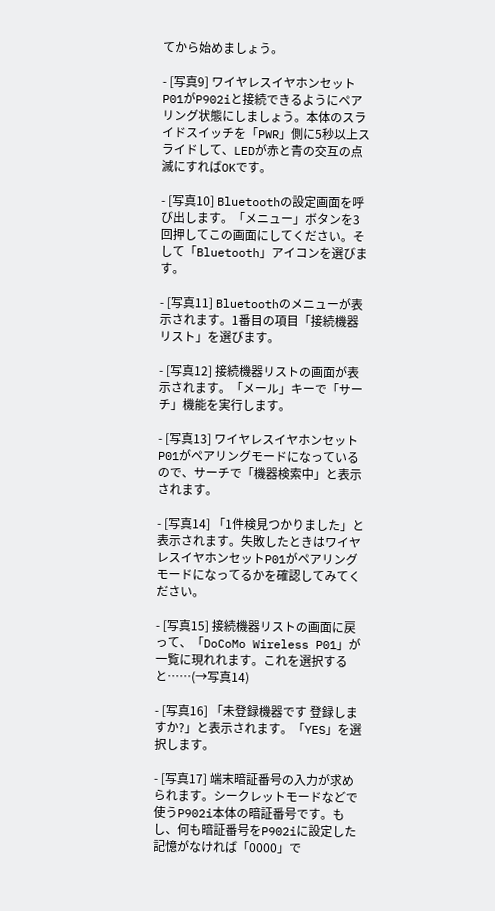てから始めましょう。

- [写真9] ワイヤレスイヤホンセットP01がP902iと接続できるようにペアリング状態にしましょう。本体のスライドスイッチを「PWR」側に5秒以上スライドして、LEDが赤と青の交互の点滅にすればOKです。

- [写真10] Bluetoothの設定画面を呼び出します。「メニュー」ボタンを3回押してこの画面にしてください。そして「Bluetooth」アイコンを選びます。

- [写真11] Bluetoothのメニューが表示されます。1番目の項目「接続機器リスト」を選びます。

- [写真12] 接続機器リストの画面が表示されます。「メール」キーで「サーチ」機能を実行します。

- [写真13] ワイヤレスイヤホンセットP01がペアリングモードになっているので、サーチで「機器検索中」と表示されます。

- [写真14] 「1件検見つかりました」と表示されます。失敗したときはワイヤレスイヤホンセットP01がペアリングモードになってるかを確認してみてください。

- [写真15] 接続機器リストの画面に戻って、「DoCoMo Wireless P01」が一覧に現れれます。これを選択すると……(→写真14)

- [写真16] 「未登録機器です 登録しますか?」と表示されます。「YES」を選択します。

- [写真17] 端末暗証番号の入力が求められます。シークレットモードなどで使うP902i本体の暗証番号です。もし、何も暗証番号をP902iに設定した記憶がなければ「0000」で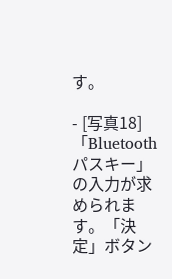す。

- [写真18] 「Bluetoothパスキー」の入力が求められます。「決定」ボタン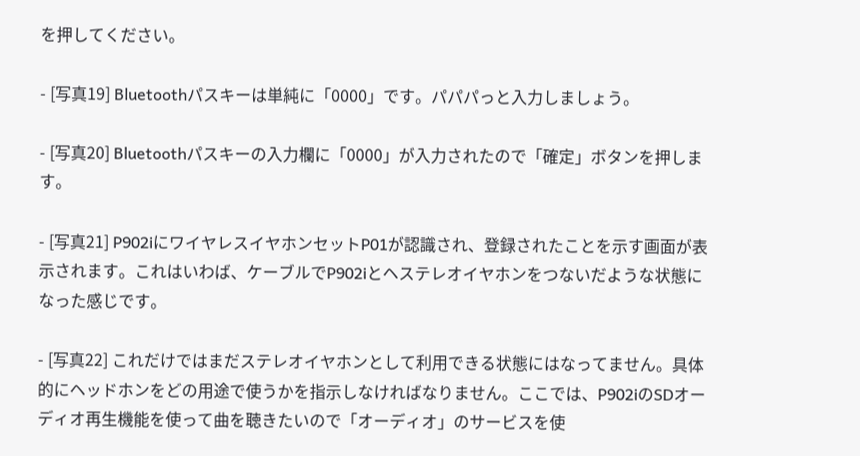を押してください。

- [写真19] Bluetoothパスキーは単純に「0000」です。パパパっと入力しましょう。

- [写真20] Bluetoothパスキーの入力欄に「0000」が入力されたので「確定」ボタンを押します。

- [写真21] P902iにワイヤレスイヤホンセットP01が認識され、登録されたことを示す画面が表示されます。これはいわば、ケーブルでP902iとヘステレオイヤホンをつないだような状態になった感じです。

- [写真22] これだけではまだステレオイヤホンとして利用できる状態にはなってません。具体的にヘッドホンをどの用途で使うかを指示しなければなりません。ここでは、P902iのSDオーディオ再生機能を使って曲を聴きたいので「オーディオ」のサービスを使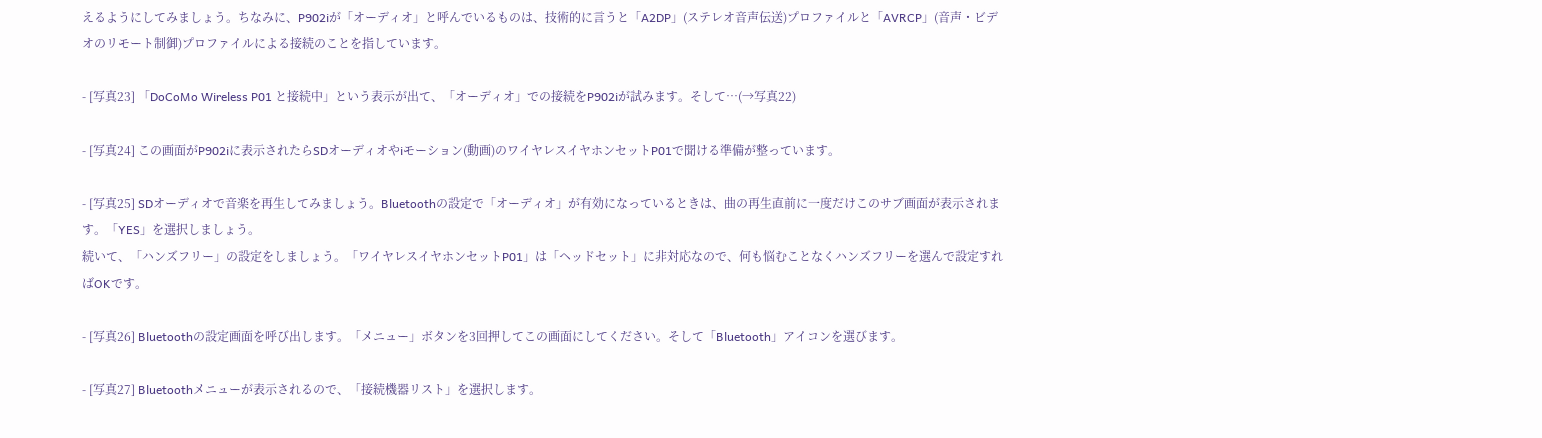えるようにしてみましょう。ちなみに、P902iが「オーディオ」と呼んでいるものは、技術的に言うと「A2DP」(ステレオ音声伝送)プロファイルと「AVRCP」(音声・ビデオのリモート制御)プロファイルによる接続のことを指しています。

- [写真23] 「DoCoMo Wireless P01 と接続中」という表示が出て、「オーディオ」での接続をP902iが試みます。そして…(→写真22)

- [写真24] この画面がP902iに表示されたらSDオーディオやiモーション(動画)のワイヤレスイヤホンセットP01で聞ける準備が整っています。

- [写真25] SDオーディオで音楽を再生してみましょう。Bluetoothの設定で「オーディオ」が有効になっているときは、曲の再生直前に一度だけこのサブ画面が表示されます。「YES」を選択しましょう。
続いて、「ハンズフリー」の設定をしましょう。「ワイヤレスイヤホンセットP01」は「ヘッドセット」に非対応なので、何も悩むことなくハンズフリーを選んで設定すればOKです。

- [写真26] Bluetoothの設定画面を呼び出します。「メニュー」ボタンを3回押してこの画面にしてください。そして「Bluetooth」アイコンを選びます。

- [写真27] Bluetoothメニューが表示されるので、「接続機器リスト」を選択します。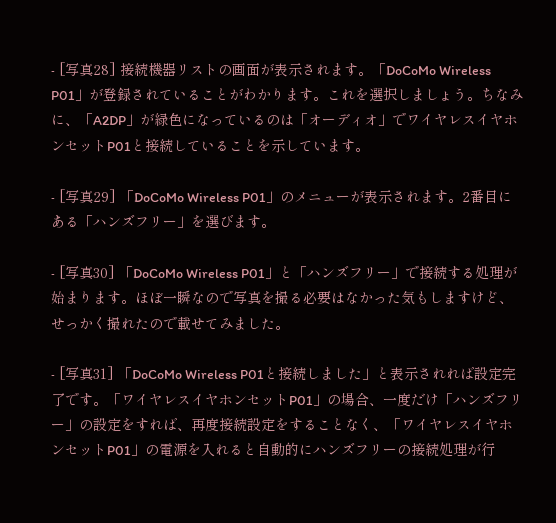- [写真28] 接続機器リストの画面が表示されます。「DoCoMo Wireless P01」が登録されていることがわかります。これを選択しましょう。ちなみに、「A2DP」が緑色になっているのは「オーディオ」でワイヤレスイヤホンセットP01と接続していることを示しています。

- [写真29] 「DoCoMo Wireless P01」のメニューが表示されます。2番目にある「ハンズフリー」を選びます。

- [写真30] 「DoCoMo Wireless P01」と「ハンズフリー」で接続する処理が始まります。ほぼ一瞬なので写真を撮る必要はなかった気もしますけど、せっかく撮れたので載せてみました。

- [写真31] 「DoCoMo Wireless P01と接続しました」と表示されれば設定完了です。「ワイヤレスイヤホンセットP01」の場合、一度だけ「ハンズフリー」の設定をすれば、再度接続設定をすることなく、「ワイヤレスイヤホンセットP01」の電源を入れると自動的にハンズフリーの接続処理が行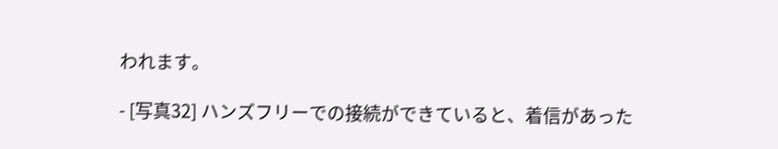われます。

- [写真32] ハンズフリーでの接続ができていると、着信があった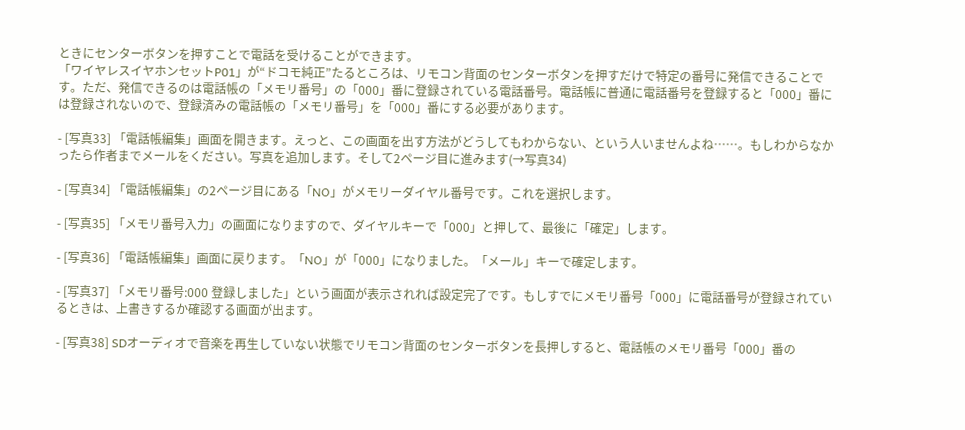ときにセンターボタンを押すことで電話を受けることができます。
「ワイヤレスイヤホンセットP01」が“ドコモ純正”たるところは、リモコン背面のセンターボタンを押すだけで特定の番号に発信できることです。ただ、発信できるのは電話帳の「メモリ番号」の「000」番に登録されている電話番号。電話帳に普通に電話番号を登録すると「000」番には登録されないので、登録済みの電話帳の「メモリ番号」を「000」番にする必要があります。

- [写真33] 「電話帳編集」画面を開きます。えっと、この画面を出す方法がどうしてもわからない、という人いませんよね……。もしわからなかったら作者までメールをください。写真を追加します。そして2ページ目に進みます(→写真34)

- [写真34] 「電話帳編集」の2ページ目にある「NO」がメモリーダイヤル番号です。これを選択します。

- [写真35] 「メモリ番号入力」の画面になりますので、ダイヤルキーで「000」と押して、最後に「確定」します。

- [写真36] 「電話帳編集」画面に戻ります。「NO」が「000」になりました。「メール」キーで確定します。

- [写真37] 「メモリ番号:000 登録しました」という画面が表示されれば設定完了です。もしすでにメモリ番号「000」に電話番号が登録されているときは、上書きするか確認する画面が出ます。

- [写真38] SDオーディオで音楽を再生していない状態でリモコン背面のセンターボタンを長押しすると、電話帳のメモリ番号「000」番の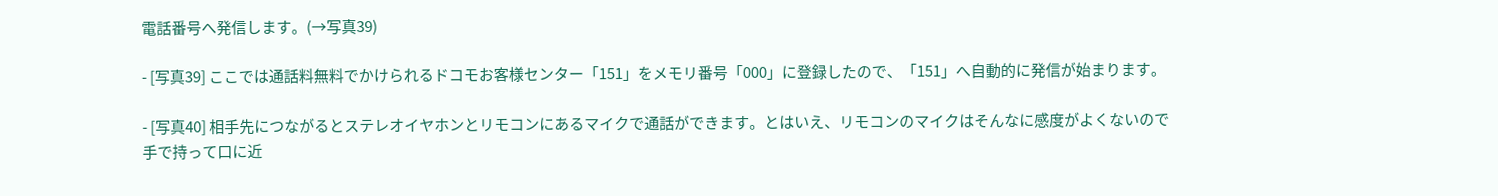電話番号へ発信します。(→写真39)

- [写真39] ここでは通話料無料でかけられるドコモお客様センター「151」をメモリ番号「000」に登録したので、「151」へ自動的に発信が始まります。

- [写真40] 相手先につながるとステレオイヤホンとリモコンにあるマイクで通話ができます。とはいえ、リモコンのマイクはそんなに感度がよくないので手で持って口に近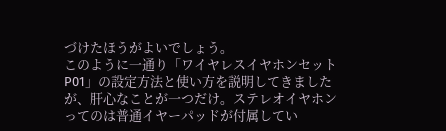づけたほうがよいでしょう。
このように一通り「ワイヤレスイヤホンセットP01」の設定方法と使い方を説明してきましたが、肝心なことが一つだけ。ステレオイヤホンってのは普通イヤーパッドが付属してい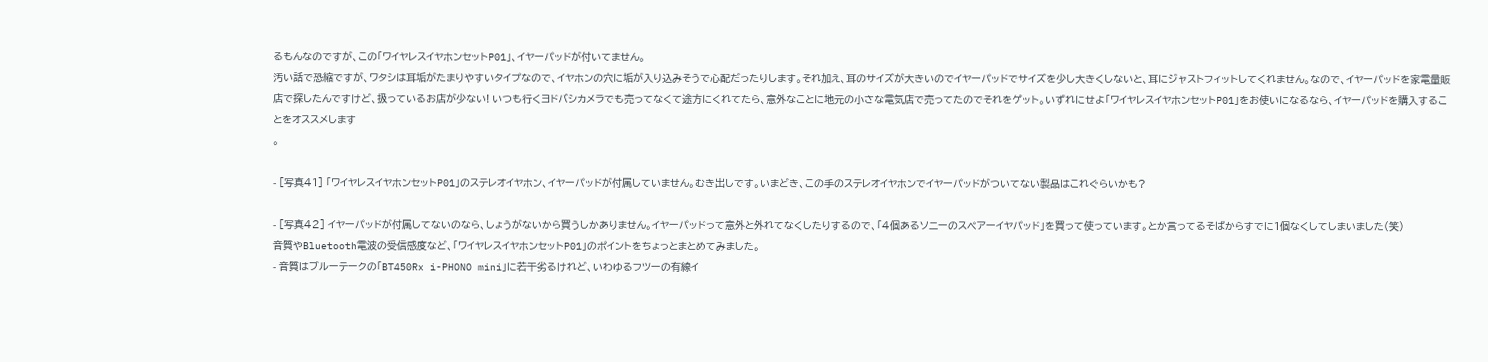るもんなのですが、この「ワイヤレスイヤホンセットP01」、イヤーパッドが付いてません。
汚い話で恐縮ですが、ワタシは耳垢がたまりやすいタイプなので、イヤホンの穴に垢が入り込みそうで心配だったりします。それ加え、耳のサイズが大きいのでイヤーパッドでサイズを少し大きくしないと、耳にジャストフィットしてくれません。なので、イヤーパッドを家電量販店で探したんですけど、扱っているお店が少ない! いつも行くヨドバシカメラでも売ってなくて途方にくれてたら、意外なことに地元の小さな電気店で売ってたのでそれをゲット。いずれにせよ「ワイヤレスイヤホンセットP01」をお使いになるなら、イヤーパッドを購入することをオススメします
。

- [写真41] 「ワイヤレスイヤホンセットP01」のステレオイヤホン、イヤーパッドが付属していません。むき出しです。いまどき、この手のステレオイヤホンでイヤーパッドがついてない製品はこれぐらいかも?

- [写真42] イヤーパッドが付属してないのなら、しょうがないから買うしかありません。イヤーパッドって意外と外れてなくしたりするので、「4個あるソニーのスペアーイヤパッド」を買って使っています。とか言ってるそばからすでに1個なくしてしまいました(笑)
音質やBluetooth電波の受信感度など、「ワイヤレスイヤホンセットP01」のポイントをちょっとまとめてみました。
- 音質はブルーテークの「BT450Rx i-PHONO mini」に若干劣るけれど、いわゆるフツーの有線イ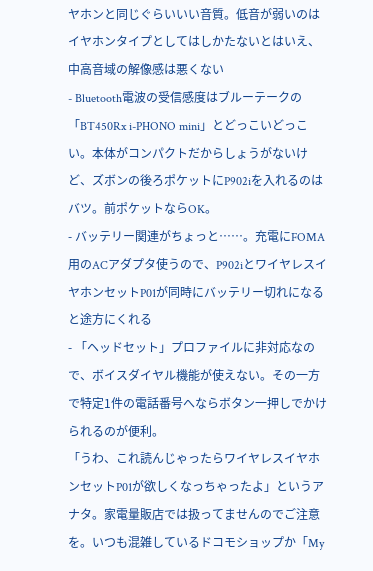ヤホンと同じぐらいいい音質。低音が弱いのはイヤホンタイプとしてはしかたないとはいえ、中高音域の解像感は悪くない
- Bluetooth電波の受信感度はブルーテークの「BT450Rx i-PHONO mini」とどっこいどっこい。本体がコンパクトだからしょうがないけど、ズボンの後ろポケットにP902iを入れるのはバツ。前ポケットならOK。
- バッテリー関連がちょっと……。充電にFOMA用のACアダプタ使うので、P902iとワイヤレスイヤホンセットP01が同時にバッテリー切れになると途方にくれる
- 「ヘッドセット」プロファイルに非対応なので、ボイスダイヤル機能が使えない。その一方で特定1件の電話番号へならボタン一押しでかけられるのが便利。
「うわ、これ読んじゃったらワイヤレスイヤホンセットP01が欲しくなっちゃったよ」というアナタ。家電量販店では扱ってませんのでご注意を。いつも混雑しているドコモショップか「My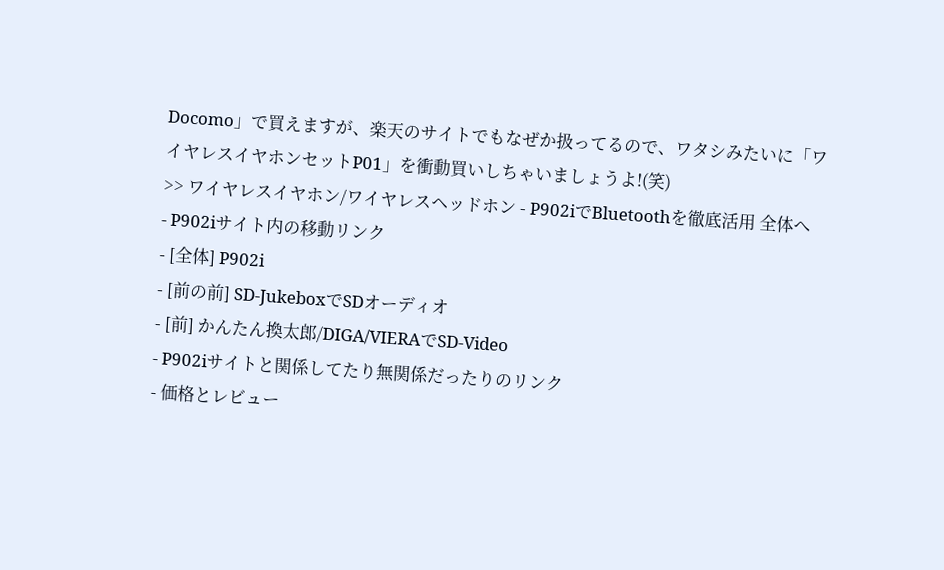Docomo」で買えますが、楽天のサイトでもなぜか扱ってるので、ワタシみたいに「ワイヤレスイヤホンセットP01」を衝動買いしちゃいましょうよ!(笑)
>> ワイヤレスイヤホン/ワイヤレスヘッドホン - P902iでBluetoothを徹底活用 全体へ
- P902iサイト内の移動リンク
- [全体] P902i
- [前の前] SD-JukeboxでSDオーディオ
- [前] かんたん換太郎/DIGA/VIERAでSD-Video
- P902iサイトと関係してたり無関係だったりのリンク
- 価格とレビュー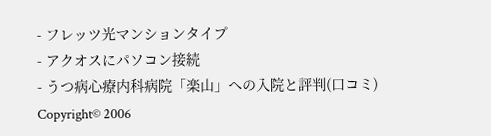- フレッツ光マンションタイプ
- アクオスにパソコン接続
- うつ病心療内科病院「楽山」への入院と評判(口コミ)
Copyright© 2006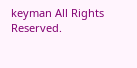keyman All Rights Reserved.